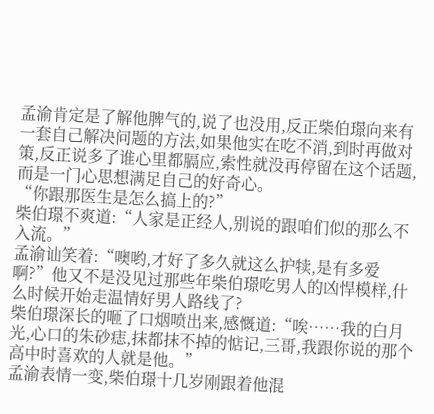孟渝肯定是了解他脾气的,说了也没用,反正柴伯璟向来有一套自己解决问题的方法,如果他实在吃不消,到时再做对策,反正说多了谁心里都膈应,索性就没再停留在这个话题,而是一门心思想满足自己的好奇心。
“你跟那医生是怎么搞上的?”
柴伯璟不爽道:“人家是正经人,别说的跟咱们似的那么不入流。”
孟渝讪笑着:“噢哟,才好了多久就这么护犊,是有多爱啊?”他又不是没见过那些年柴伯璟吃男人的凶悍模样,什么时候开始走温情好男人路线了?
柴伯璟深长的咂了口烟喷出来,感慨道:“唉……我的白月光,心口的朱砂痣,抹都抹不掉的惦记,三哥,我跟你说的那个高中时喜欢的人就是他。”
孟渝表情一变,柴伯璟十几岁刚跟着他混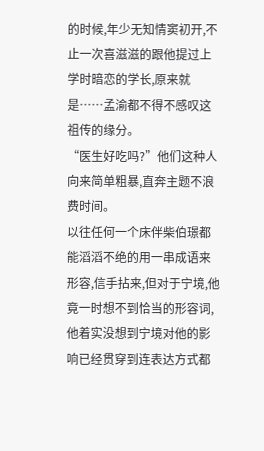的时候,年少无知情窦初开,不止一次喜滋滋的跟他提过上学时暗恋的学长,原来就是……孟渝都不得不感叹这祖传的缘分。
“医生好吃吗?”他们这种人向来简单粗暴,直奔主题不浪费时间。
以往任何一个床伴柴伯璟都能滔滔不绝的用一串成语来形容,信手拈来,但对于宁境,他竟一时想不到恰当的形容词,他着实没想到宁境对他的影响已经贯穿到连表达方式都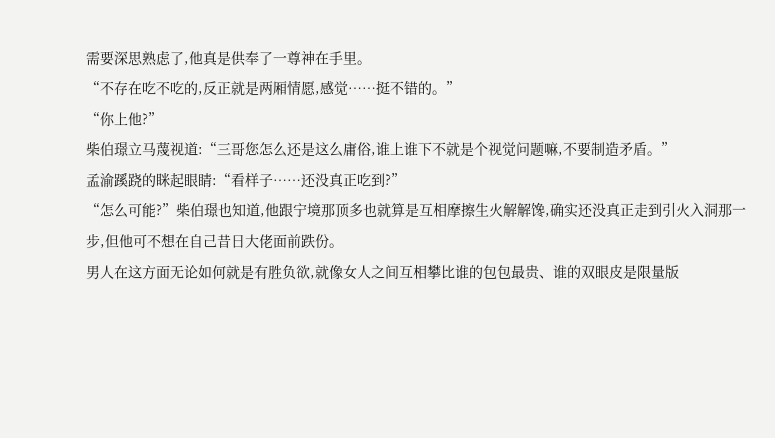需要深思熟虑了,他真是供奉了一尊神在手里。
“不存在吃不吃的,反正就是两厢情愿,感觉……挺不错的。”
“你上他?”
柴伯璟立马蔑视道:“三哥您怎么还是这么庸俗,谁上谁下不就是个视觉问题嘛,不要制造矛盾。”
孟渝蹊跷的眯起眼睛:“看样子……还没真正吃到?”
“怎么可能?”柴伯璟也知道,他跟宁境那顶多也就算是互相摩擦生火解解馋,确实还没真正走到引火入洞那一步,但他可不想在自己昔日大佬面前跌份。
男人在这方面无论如何就是有胜负欲,就像女人之间互相攀比谁的包包最贵、谁的双眼皮是限量版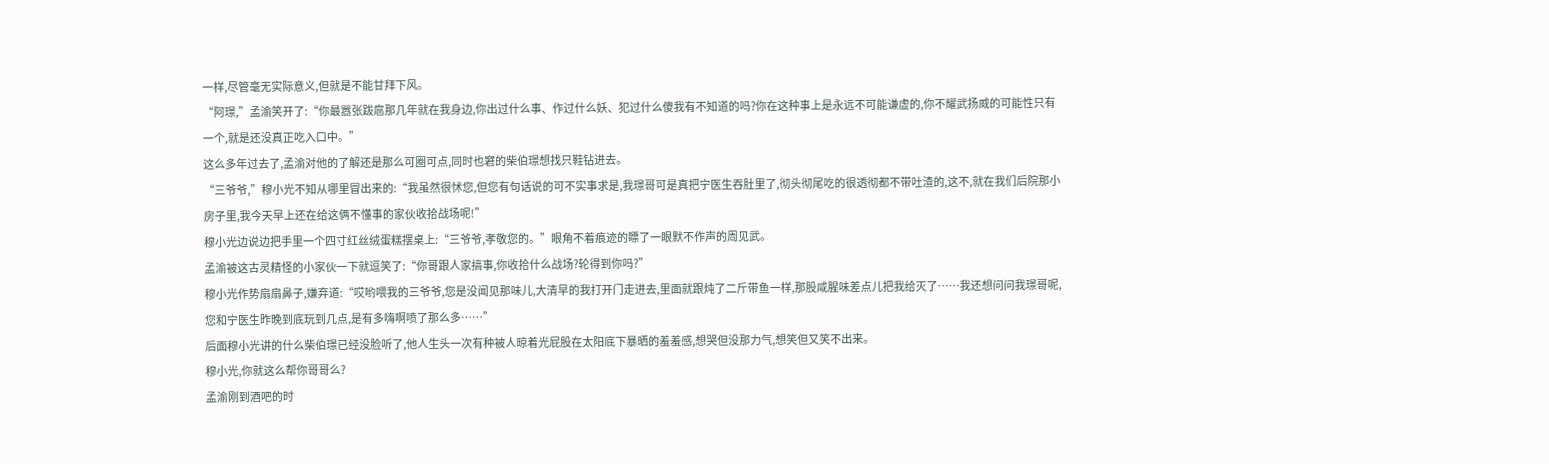一样,尽管毫无实际意义,但就是不能甘拜下风。
“阿璟,”孟渝笑开了:“你最嚣张跋扈那几年就在我身边,你出过什么事、作过什么妖、犯过什么傻我有不知道的吗?你在这种事上是永远不可能谦虚的,你不耀武扬威的可能性只有一个,就是还没真正吃入口中。”
这么多年过去了,孟渝对他的了解还是那么可圈可点,同时也窘的柴伯璟想找只鞋钻进去。
“三爷爷,”穆小光不知从哪里冒出来的:“我虽然很怵您,但您有句话说的可不实事求是,我璟哥可是真把宁医生吞肚里了,彻头彻尾吃的很透彻都不带吐渣的,这不,就在我们后院那小房子里,我今天早上还在给这俩不懂事的家伙收拾战场呢!”
穆小光边说边把手里一个四寸红丝绒蛋糕摆桌上:“三爷爷,孝敬您的。”眼角不着痕迹的瞟了一眼默不作声的周见武。
孟渝被这古灵精怪的小家伙一下就逗笑了:“你哥跟人家搞事,你收拾什么战场?轮得到你吗?”
穆小光作势扇扇鼻子,嫌弃道:“哎哟喂我的三爷爷,您是没闻见那味儿,大清早的我打开门走进去,里面就跟炖了二斤带鱼一样,那股咸腥味差点儿把我给灭了……我还想问问我璟哥呢,您和宁医生昨晚到底玩到几点,是有多嗨啊喷了那么多……”
后面穆小光讲的什么柴伯璟已经没脸听了,他人生头一次有种被人晾着光屁股在太阳底下暴晒的羞羞感,想哭但没那力气,想笑但又笑不出来。
穆小光,你就这么帮你哥哥么?
孟渝刚到酒吧的时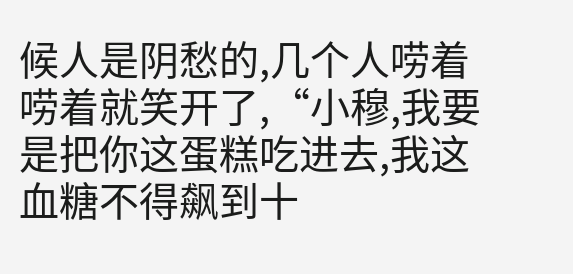候人是阴愁的,几个人唠着唠着就笑开了,“小穆,我要是把你这蛋糕吃进去,我这血糖不得飙到十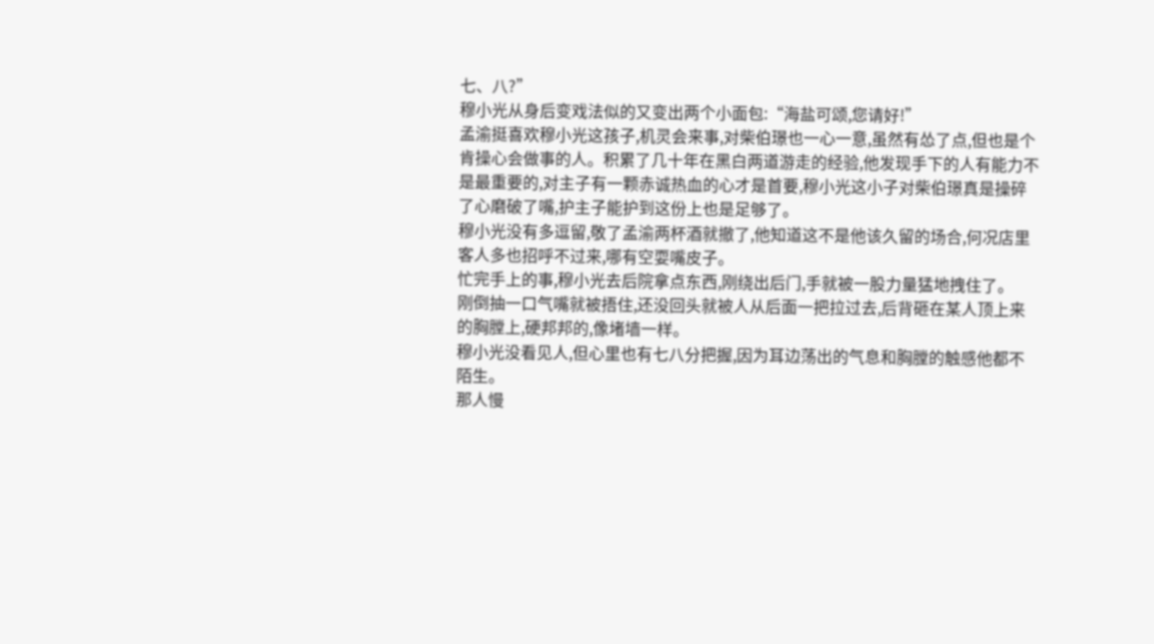七、八?”
穆小光从身后变戏法似的又变出两个小面包:“海盐可颂,您请好!”
孟渝挺喜欢穆小光这孩子,机灵会来事,对柴伯璟也一心一意,虽然有怂了点,但也是个肯操心会做事的人。积累了几十年在黑白两道游走的经验,他发现手下的人有能力不是最重要的,对主子有一颗赤诚热血的心才是首要,穆小光这小子对柴伯璟真是操碎了心磨破了嘴,护主子能护到这份上也是足够了。
穆小光没有多逗留,敬了孟渝两杯酒就撤了,他知道这不是他该久留的场合,何况店里客人多也招呼不过来,哪有空耍嘴皮子。
忙完手上的事,穆小光去后院拿点东西,刚绕出后门,手就被一股力量猛地拽住了。
刚倒抽一口气嘴就被捂住,还没回头就被人从后面一把拉过去,后背砸在某人顶上来的胸膛上,硬邦邦的,像堵墙一样。
穆小光没看见人,但心里也有七八分把握,因为耳边荡出的气息和胸膛的触感他都不陌生。
那人慢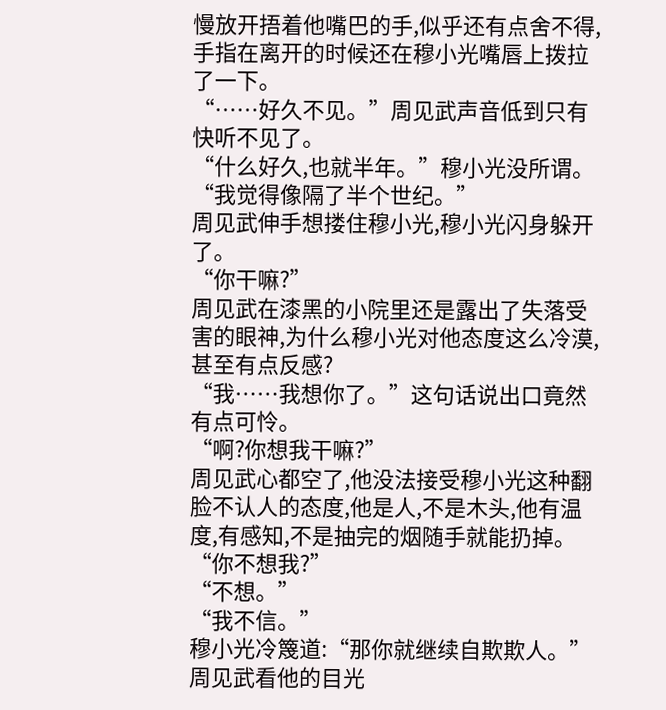慢放开捂着他嘴巴的手,似乎还有点舍不得,手指在离开的时候还在穆小光嘴唇上拨拉了一下。
“……好久不见。”周见武声音低到只有快听不见了。
“什么好久,也就半年。”穆小光没所谓。
“我觉得像隔了半个世纪。”
周见武伸手想搂住穆小光,穆小光闪身躲开了。
“你干嘛?”
周见武在漆黑的小院里还是露出了失落受害的眼神,为什么穆小光对他态度这么冷漠,甚至有点反感?
“我……我想你了。”这句话说出口竟然有点可怜。
“啊?你想我干嘛?”
周见武心都空了,他没法接受穆小光这种翻脸不认人的态度,他是人,不是木头,他有温度,有感知,不是抽完的烟随手就能扔掉。
“你不想我?”
“不想。”
“我不信。”
穆小光冷篾道:“那你就继续自欺欺人。”
周见武看他的目光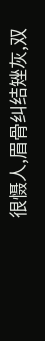很慑人,眉骨纠结矬灰,双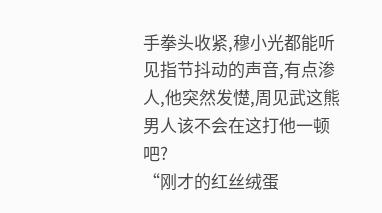手拳头收紧,穆小光都能听见指节抖动的声音,有点渗人,他突然发憷,周见武这熊男人该不会在这打他一顿吧?
“刚才的红丝绒蛋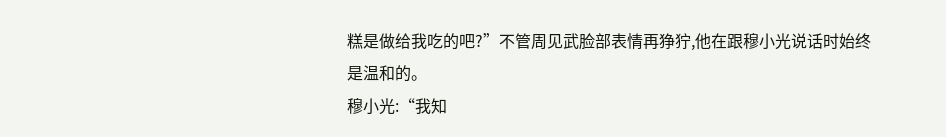糕是做给我吃的吧?”不管周见武脸部表情再狰狞,他在跟穆小光说话时始终是温和的。
穆小光:“我知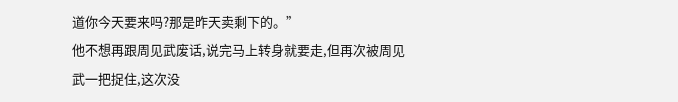道你今天要来吗?那是昨天卖剩下的。”
他不想再跟周见武废话,说完马上转身就要走,但再次被周见武一把捉住,这次没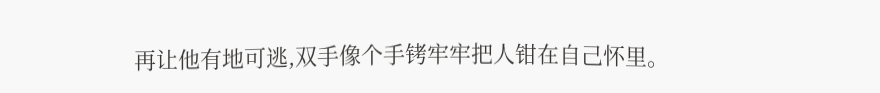再让他有地可逃,双手像个手铐牢牢把人钳在自己怀里。